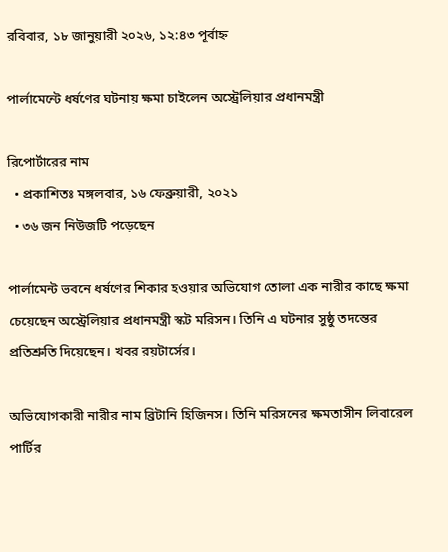রবিবার, ১৮ জানুয়ারী ২০২৬, ১২:৪৩ পূর্বাহ্ন

পার্লামেন্টে ধর্ষণের ঘটনায় ক্ষমা চাইলেন অস্ট্রেলিয়ার প্রধানমন্ত্রী

রিপোর্টারের নাম
  • প্রকাশিতঃ মঙ্গলবার, ১৬ ফেব্রুয়ারী, ২০২১
  • ৩৬ জন নিউজটি পড়েছেন

পার্লামেন্ট ভবনে ধর্ষণের শিকার হওয়ার অভিযোগ তোলা এক নারীর কাছে ক্ষমা চেয়েছেন অস্ট্রেলিয়ার প্রধানমন্ত্রী স্কট মরিসন। তিনি এ ঘটনার সুষ্ঠু তদন্তের প্রতিশ্রুতি দিয়েছেন। খবর রয়টার্সের।

অভিযোগকারী নারীর নাম ব্রিটানি হিজিনস। তিনি মরিসনের ক্ষমতাসীন লিবারেল পার্টির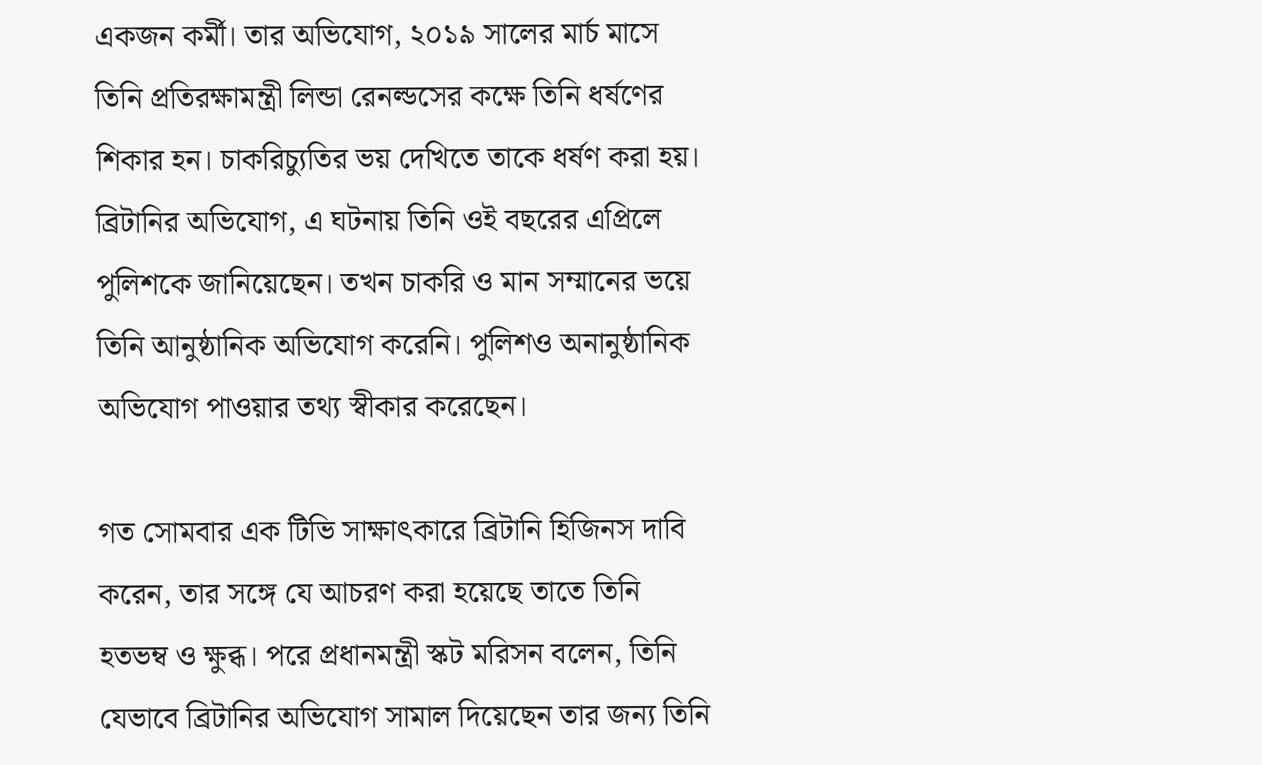একজন কর্মী। তার অভিযোগ, ২০১৯ সালের মার্চ মাসে তিনি প্রতিরক্ষামন্ত্রী লিন্ডা রেনল্ডসের কক্ষে তিনি ধর্ষণের শিকার হন। চাকরিচ্যুতির ভয় দেখিতে তাকে ধর্ষণ করা হয়। ব্রিটানির অভিযোগ, এ ঘটনায় তিনি ওই বছরের এপ্রিলে পুলিশকে জানিয়েছেন। তখন চাকরি ও মান সম্মানের ভয়ে তিনি আনুষ্ঠানিক অভিযোগ করেনি। পুলিশও অনানুষ্ঠানিক অভিযোগ পাওয়ার তথ্য স্বীকার করেছেন।

গত সোমবার এক টিভি সাক্ষাৎকারে ব্রিটানি হিজিনস দাবি করেন, তার সঙ্গে যে আচরণ করা হয়েছে তাতে তিনি হতভম্ব ও ক্ষুব্ধ। পরে প্রধানমন্ত্রী স্কট মরিসন বলেন, তিনি যেভাবে ব্রিটানির অভিযোগ সামাল দিয়েছেন তার জন্য তিনি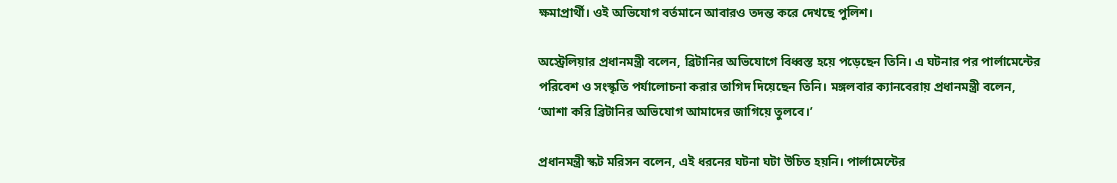ক্ষমাপ্রার্থী। ওই অভিযোগ বর্তমানে আবারও তদন্ত করে দেখছে পুলিশ।

অস্ট্রেলিয়ার প্রধানমন্ত্রী বলেন, ব্রিটানির অভিযোগে বিধ্বস্ত হয়ে পড়েছেন তিনি। এ ঘটনার পর পার্লামেন্টের পরিবেশ ও সংস্কৃতি পর্যালোচনা করার তাগিদ দিয়েছেন তিনি। মঙ্গলবার ক্যানবেরায় প্রধানমন্ত্রী বলেন, ‘আশা করি ব্রিটানির অভিযোগ আমাদের জাগিয়ে তুলবে।’

প্রধানমন্ত্রী স্কট মরিসন বলেন, এই ধরনের ঘটনা ঘটা উচিত হয়নি। পার্লামেন্টের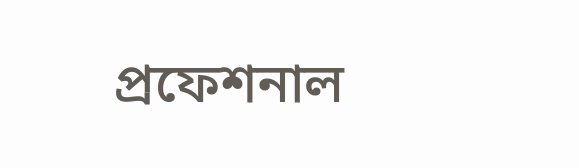প্রফেশনাল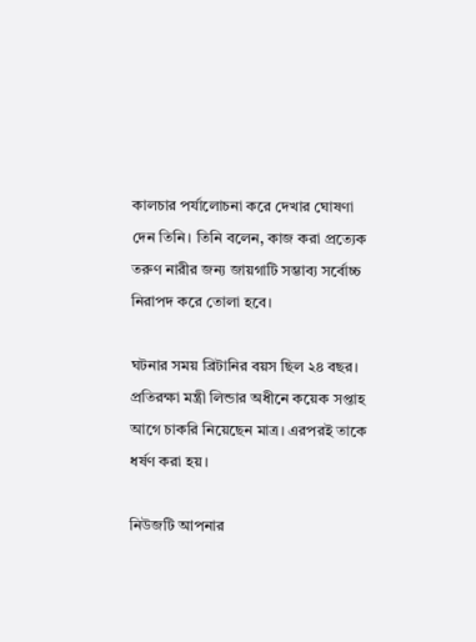কালচার পর্যালোচনা করে দেখার ঘোষণা দেন তিনি। তিনি বলেন, কাজ করা প্রত্যেক তরুণ নারীর জন্য জায়গাটি সম্ভাব্য সর্বোচ্চ নিরাপদ করে তোলা হবে।

ঘটনার সময় ব্রিটানির বয়স ছিল ২৪ বছর। প্রতিরক্ষা মন্ত্রী লিন্ডার অধীনে কয়েক সপ্তাহ আগে চাকরি নিয়েছেন মাত্র। এরপরই তাকে ধর্ষণ করা হয়।

নিউজটি আপনার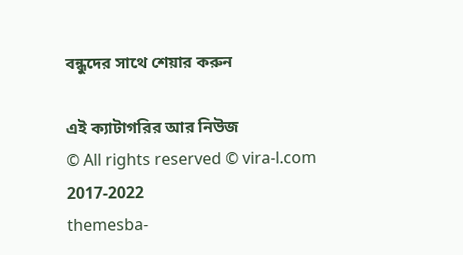বন্ধুদের সাথে শেয়ার করুন

এই ক্যাটাগরির আর নিউজ
© All rights reserved © vira-l.com 2017-2022
themesba-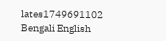lates1749691102
Bengali English